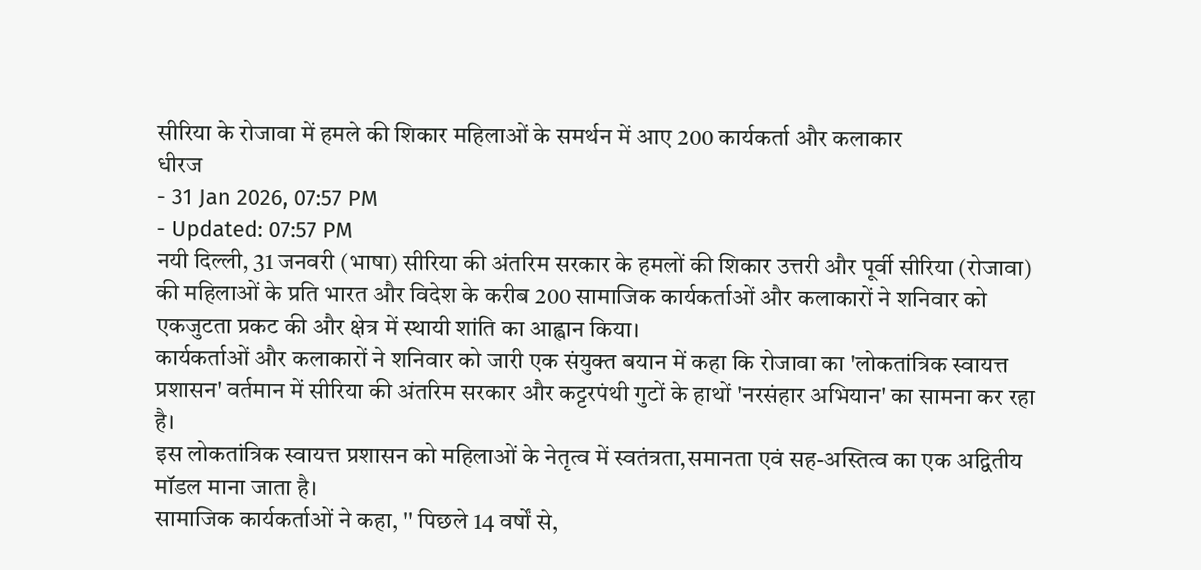सीरिया के रोजावा में हमले की शिकार महिलाओं के समर्थन में आए 200 कार्यकर्ता और कलाकार
धीरज
- 31 Jan 2026, 07:57 PM
- Updated: 07:57 PM
नयी दिल्ली, 31 जनवरी (भाषा) सीरिया की अंतरिम सरकार के हमलों की शिकार उत्तरी और पूर्वी सीरिया (रोजावा) की महिलाओं के प्रति भारत और विदेश के करीब 200 सामाजिक कार्यकर्ताओं और कलाकारों ने शनिवार को एकजुटता प्रकट की और क्षेत्र में स्थायी शांति का आह्वान किया।
कार्यकर्ताओं और कलाकारों ने शनिवार को जारी एक संयुक्त बयान में कहा कि रोजावा का 'लोकतांत्रिक स्वायत्त प्रशासन' वर्तमान में सीरिया की अंतरिम सरकार और कट्टरपंथी गुटों के हाथों 'नरसंहार अभियान' का सामना कर रहा है।
इस लोकतांत्रिक स्वायत्त प्रशासन को महिलाओं के नेतृत्व में स्वतंत्रता,समानता एवं सह-अस्तित्व का एक अद्वितीय मॉडल माना जाता है।
सामाजिक कार्यकर्ताओं ने कहा, '' पिछले 14 वर्षों से,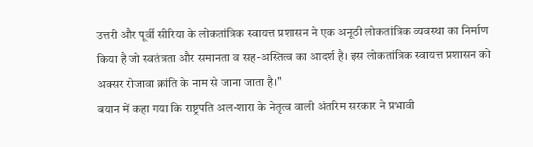उत्तरी और पूर्वी सीरिया के लोकतांत्रिक स्वायत्त प्रशासन ने एक अनूठी लोकतांत्रिक व्यवस्था का निर्माण किया है जो स्वतंत्रता और समानता व सह-अस्तित्व का आदर्श है। इस लोकतांत्रिक स्वायत्त प्रशासन को अक्सर रोजावा क्रांति के नाम से जाना जाता है।''
बयान में कहा गया कि राष्ट्रपति अल-शारा के नेतृत्व वाली अंतरिम सरकार ने प्रभावी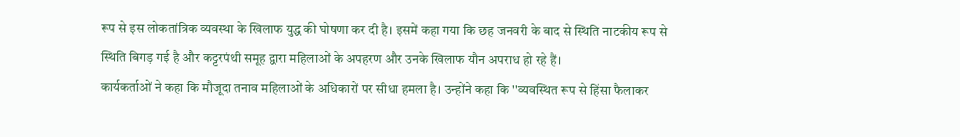रूप से इस लोकतांत्रिक व्यवस्था के खिलाफ युद्ध की घोषणा कर दी है। इसमें कहा गया कि छह जनवरी के बाद से स्थिति नाटकीय रूप से स्थिति बिगड़ गई है और कट्टरपंथी समूह द्वारा महिलाओं के अपहरण और उनके खिलाफ यौन अपराध हो रहे हैं।
कार्यकर्ताओं ने कहा कि मौजूदा तनाव महिलाओं के अधिकारों पर सीधा हमला है। उन्होंने कहा कि ''व्यवस्थित रूप से हिंसा फैलाकर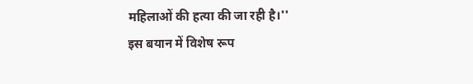महिलाओं की हत्या की जा रही है।''
इस बयान में विशेष रूप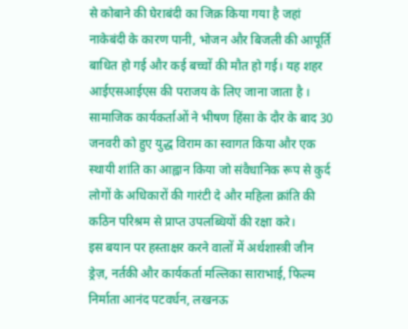से कोबाने की घेराबंदी का जिक्र किया गया है जहां नाकेबंदी के कारण पानी, भोजन और बिजली की आपूर्ति बाधित हो गई और कई बच्चों की मौत हो गई। यह शहर आईएसआईएस की पराजय के लिए जाना जाता है ।
सामाजिक कार्यकर्ताओं ने भीषण हिंसा के दौर के बाद 30 जनवरी को हुए युद्ध विराम का स्वागत किया और एक स्थायी शांति का आह्वान किया जो संवैधानिक रूप से कुर्द लोगों के अधिकारों की गारंटी दे और महिला क्रांति की कठिन परिश्रम से प्राप्त उपलब्धियों की रक्षा करे।
इस बयान पर हस्ताक्षर करने वालों में अर्थशास्त्री जीन ड्रेज़, नर्तकी और कार्यकर्ता मल्लिका साराभाई, फिल्म निर्माता आनंद पटवर्धन, लखनऊ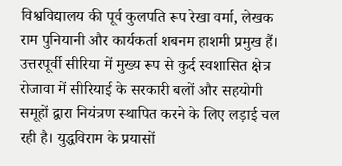विश्वविद्यालय की पूर्व कुलपति रूप रेखा वर्मा, लेखक राम पुनियानी और कार्यकर्ता शबनम हाशमी प्रमुख हैं।
उत्तरपूर्वी सीरिया में मुख्य रूप से कुर्द स्वशासित क्षेत्र रोजावा में सीरियाई के सरकारी बलों और सहयोगी समूहों द्वारा नियंत्रण स्थापित करने के लिए लड़ाई चल रही है। युद्धविराम के प्रयासों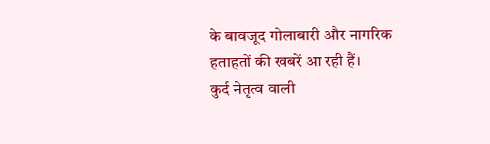के बावजूद गोलाबारी और नागरिक हताहतों की खबरें आ रही हैं।
कुर्द नेतृत्व वाली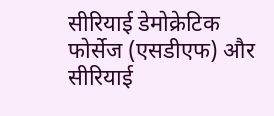सीरियाई डेमोक्रेटिक फोर्सेज (एसडीएफ) और सीरियाई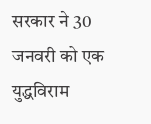सरकार ने 30 जनवरी को एक युद्धविराम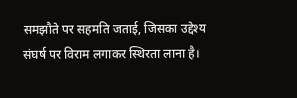समझौते पर सहमति जताई, जिसका उद्देश्य संघर्ष पर विराम लगाकर स्थिरता लाना है।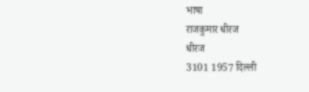भाषा
राजकुमार धीरज
धीरज
3101 1957 दिल्ली